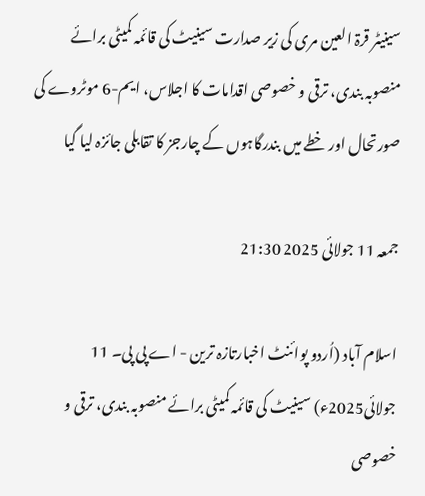سینیٹر قرۃ العین مری کی زیر صدارت سینیٹ کی قائمہ کمیٹی برائے منصوبہ بندی، ترقی و خصوصی اقدامات کا اجلاس، ایم-6 موٹروے کی صورتحال اور خطے میں بندرگاہوں کے چارجز کا تقابلی جائزہ لیا گیا

جمعہ 11 جولائی 2025 21:30

اسلام آباد (اُردو پوائنٹ اخبارتازہ ترین - اے پی پی۔ 11 جولائی2025ء) سینیٹ کی قائمہ کمیٹی برائے منصوبہ بندی، ترقی و خصوصی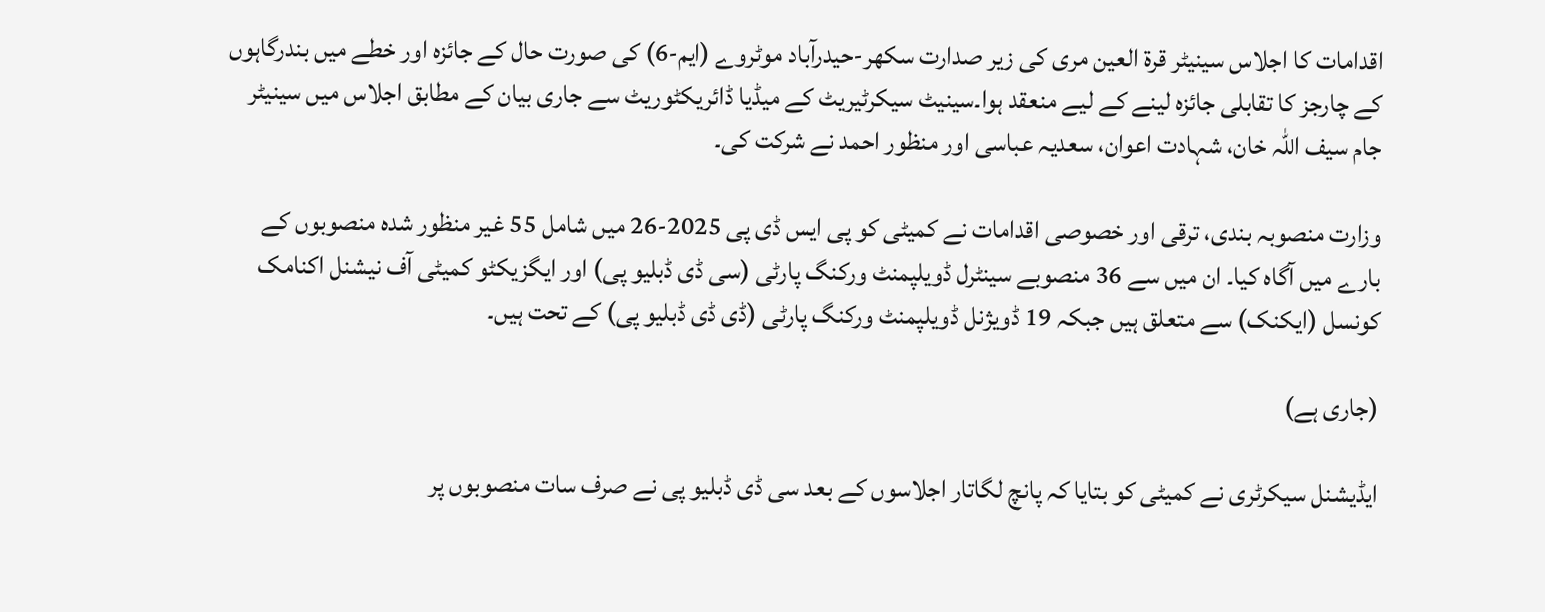اقدامات کا اجلاس سینیٹر قرۃ العین مری کی زیر صدارت سکھر-حیدرآباد موٹروے (ایم-6) کی صورت حال کے جائزہ اور خطے میں بندرگاہوں کے چارجز کا تقابلی جائزہ لینے کے لیے منعقد ہوا۔سینیٹ سیکرٹیریٹ کے میڈیا ڈائریکٹوریٹ سے جاری بیان کے مطابق اجلاس میں سینیٹر جام سیف اللہ خان، شہادت اعوان، سعدیہ عباسی اور منظور احمد نے شرکت کی۔

وزارت منصوبہ بندی، ترقی اور خصوصی اقدامات نے کمیٹی کو پی ایس ڈی پی 2025-26 میں شامل 55 غیر منظور شدہ منصوبوں کے بارے میں آگاہ کیا۔ ان میں سے 36 منصوبے سینٹرل ڈویلپمنٹ ورکنگ پارٹی (سی ڈی ڈبلیو پی) اور ایگزیکٹو کمیٹی آف نیشنل اکنامک کونسل (ایکنک) سے متعلق ہیں جبکہ 19 ڈویژنل ڈویلپمنٹ ورکنگ پارٹی (ڈی ڈی ڈبلیو پی) کے تحت ہیں۔

(جاری ہے)

ایڈیشنل سیکرٹری نے کمیٹی کو بتایا کہ پانچ لگاتار اجلاسوں کے بعد سی ڈی ڈبلیو پی نے صرف سات منصوبوں پر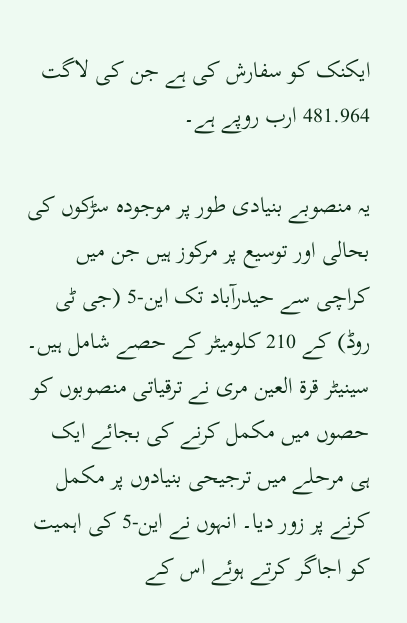ایکنک کو سفارش کی ہے جن کی لاگت 481.964 ارب روپے ہے۔

یہ منصوبے بنیادی طور پر موجودہ سڑکوں کی بحالی اور توسیع پر مرکوز ہیں جن میں کراچی سے حیدرآباد تک این-5 (جی ٹی روڈ) کے 210 کلومیٹر کے حصے شامل ہیں۔ سینیٹر قرۃ العین مری نے ترقیاتی منصوبوں کو حصوں میں مکمل کرنے کی بجائے ایک ہی مرحلے میں ترجیحی بنیادوں پر مکمل کرنے پر زور دیا۔ انہوں نے این-5 کی اہمیت کو اجاگر کرتے ہوئے اس کے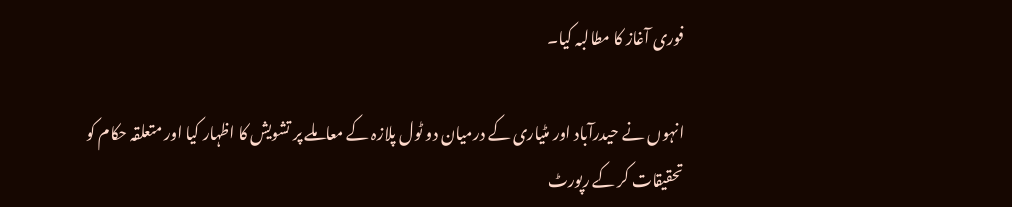فوری آغاز کا مطالبہ کیا۔

انہوں نے حیدرآباد اور مٹیاری کے درمیان دو ٹول پلازہ کے معاملے پر تشویش کا اظہار کیا اور متعلقہ حکام کو تحقیقات کر کے رپورٹ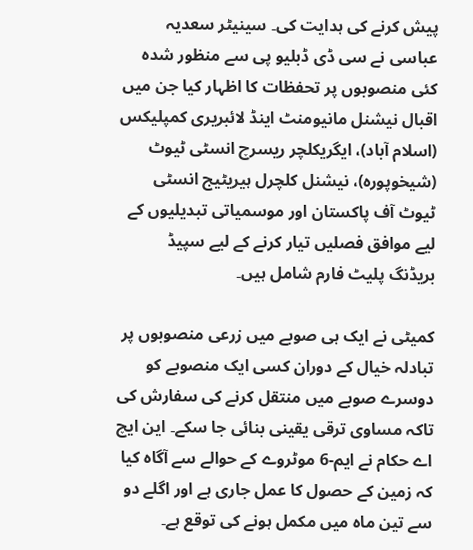پیش کرنے کی ہدایت کی۔ سینیٹر سعدیہ عباسی نے سی ڈی ڈبلیو پی سے منظور شدہ کئی منصوبوں پر تحفظات کا اظہار کیا جن میں اقبال نیشنل مانیومنٹ اینڈ لائبریری کمپلیکس (اسلام آباد)، ایگریکلچر ریسرچ انسٹی ٹیوٹ (شیخوپورہ)، نیشنل کلچرل ہیریٹیج انسٹی ٹیوٹ آف پاکستان اور موسمیاتی تبدیلیوں کے لیے موافق فصلیں تیار کرنے کے لیے سپیڈ بریڈنگ پلیٹ فارم شامل ہیں۔

کمیٹی نے ایک ہی صوبے میں زرعی منصوبوں پر تبادلہ خیال کے دوران کسی ایک منصوبے کو دوسرے صوبے میں منتقل کرنے کی سفارش کی تاکہ مساوی ترقی یقینی بنائی جا سکے۔ این ایچ اے حکام نے ایم-6 موٹروے کے حوالے سے آگاہ کیا کہ زمین کے حصول کا عمل جاری ہے اور اگلے دو سے تین ماہ میں مکمل ہونے کی توقع ہے۔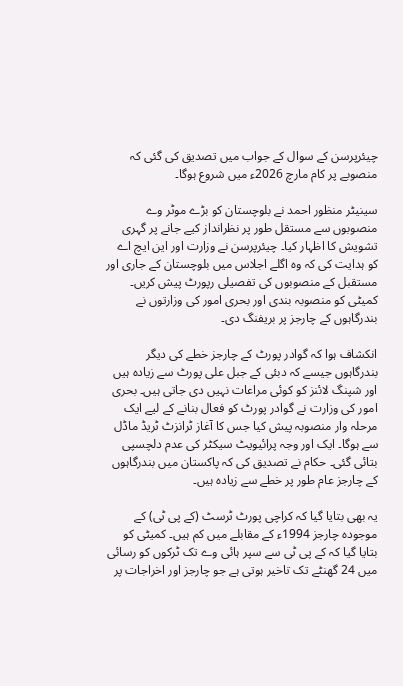چیئرپرسن کے سوال کے جواب میں تصدیق کی گئی کہ منصوبے پر کام مارچ 2026ء میں شروع ہوگا۔

سینیٹر منظور احمد نے بلوچستان کو بڑے موٹر وے منصوبوں سے مستقل طور پر نظرانداز کیے جانے پر گہری تشویش کا اظہار کیا۔ چیئرپرسن نے وزارت اور این ایچ اے کو ہدایت کی کہ وہ اگلے اجلاس میں بلوچستان کے جاری اور مستقبل کے منصوبوں کی تفصیلی رپورٹ پیش کریں۔ کمیٹی کو منصوبہ بندی اور بحری امور کی وزارتوں نے بندرگاہوں کے چارجز پر بریفنگ دی۔

انکشاف ہوا کہ گوادر پورٹ کے چارجز خطے کی دیگر بندرگاہوں جیسے کہ دبئی کے جبل علی پورٹ سے زیادہ ہیں اور شپنگ لائنز کو کوئی مراعات نہیں دی جاتی ہیں۔ بحری امور کی وزارت نے گوادر پورٹ کو فعال بنانے کے لیے ایک مرحلہ وار منصوبہ پیش کیا جس کا آغاز ٹرانزٹ ٹریڈ ماڈل سے ہوگا۔ ایک اور وجہ پرائیویٹ سیکٹر کی عدم دلچسپی بتائی گئی۔ حکام نے تصدیق کی کہ پاکستان میں بندرگاہوں کے چارجز عام طور پر خطے سے زیادہ ہیں۔

یہ بھی بتایا گیا کہ کراچی پورٹ ٹرسٹ (کے پی ٹی) کے موجودہ چارجز 1994ء کے مقابلے میں کم ہیں۔ کمیٹی کو بتایا گیا کہ کے پی ٹی سے سپر ہائی وے تک ٹرکوں کو رسائی میں 24 گھنٹے تک تاخیر ہوتی ہے جو چارجز اور اخراجات پر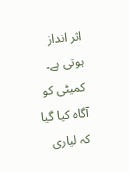اثر انداز ہوتی ہے۔ کمیٹی کو آگاہ کیا گیا کہ لیاری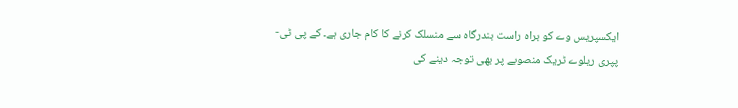ایکسپریس وے کو براہ راست بندرگاہ سے منسلک کرنے کا کام جاری ہے۔ کے پی ٹی-پپری ریلوے ٹریک منصوبے پر بھی توجہ دینے کی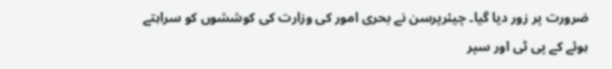ضرورت پر زور دیا گیا۔ چیئرپرسن نے بحری امور کی وزارت کی کوششوں کو سراہتے ہوئے کے پی ٹی اور سپر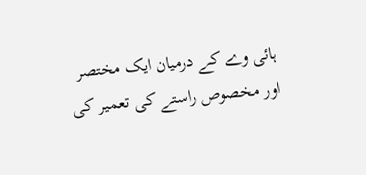ہائی وے کے درمیان ایک مختصر اور مخصوص راستے کی تعمیر کی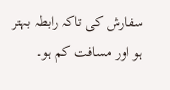سفارش کی تاکہ رابطہ بہتر ہو اور مسافت کم ہو۔